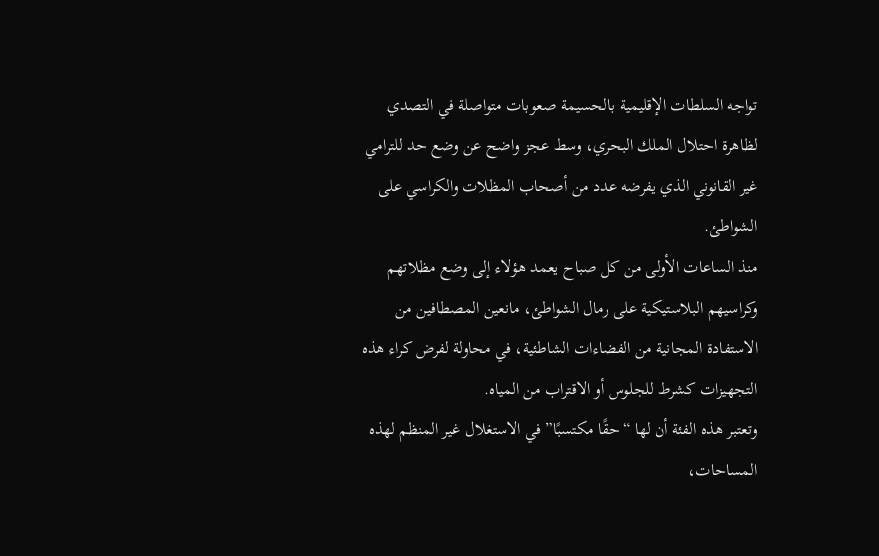تواجه السلطات الإقليمية بالحسيمة صعوبات متواصلة في التصدي لظاهرة احتلال الملك البحري، وسط عجز واضح عن وضع حد للترامي غير القانوني الذي يفرضه عدد من أصحاب المظلات والكراسي على الشواطئ.
منذ الساعات الأولى من كل صباح يعمد هؤلاء إلى وضع مظلاتهم وكراسيهم البلاستيكية على رمال الشواطئ، مانعين المصطافين من الاستفادة المجانية من الفضاءات الشاطئية، في محاولة لفرض كراء هذه التجهيزات كشرط للجلوس أو الاقتراب من المياه.
وتعتبر هذه الفئة أن لها “حقًا مكتسبًا” في الاستغلال غير المنظم لهذه المساحات،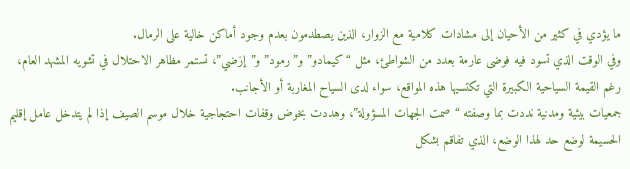ما يؤدي في كثير من الأحيان إلى مشادات كلامية مع الزوار، الذين يصطدمون بعدم وجود أماكن خالية على الرمال.
وفي الوقت الذي تسود فيه فوضى عارمة بعدد من الشواطئ، مثل “كيمادو” و”رمود” و”إزضي”، تستمر مظاهر الاحتلال في تشويه المشهد العام، رغم القيمة السياحية الكبيرة التي تكتسيها هذه المواقع، سواء لدى السياح المغاربة أو الأجانب.
جمعيات بيئية ومدنية نددت بما وصفته “صمت الجهات المسؤولة”، وهددت بخوض وقفات احتجاجية خلال موسم الصيف إذا لم يتدخل عامل إقليم الحسيمة لوضع حد لهذا الوضع، الذي تفاقم بشكل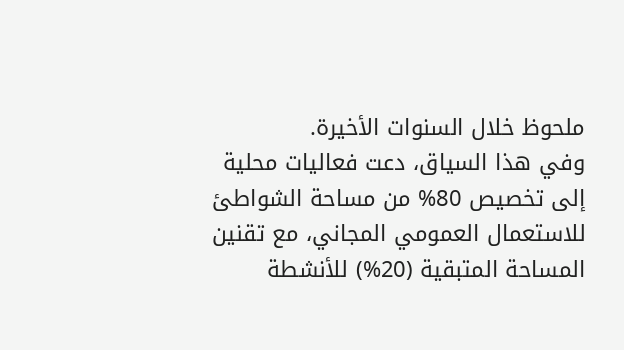ملحوظ خلال السنوات الأخيرة.
وفي هذا السياق، دعت فعاليات محلية إلى تخصيص 80% من مساحة الشواطئ للاستعمال العمومي المجاني، مع تقنين المساحة المتبقية (20%) للأنشطة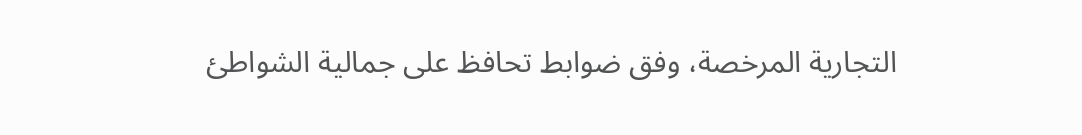التجارية المرخصة، وفق ضوابط تحافظ على جمالية الشواطئ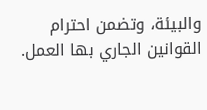والبيئة، وتضمن احترام القوانين الجاري بها العمل.